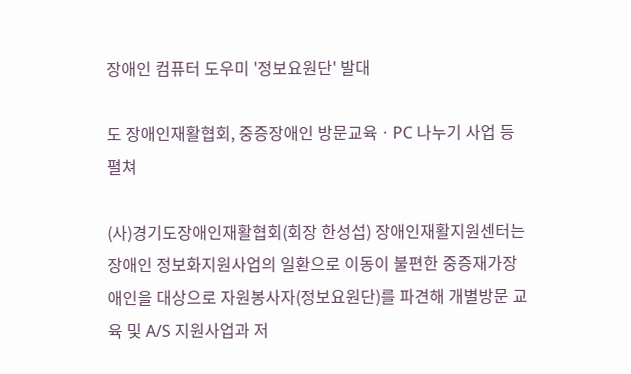장애인 컴퓨터 도우미 '정보요원단' 발대

도 장애인재활협회, 중증장애인 방문교육ㆍPC 나누기 사업 등 펼쳐

(사)경기도장애인재활협회(회장 한성섭) 장애인재활지원센터는 장애인 정보화지원사업의 일환으로 이동이 불편한 중증재가장애인을 대상으로 자원봉사자(정보요원단)를 파견해 개별방문 교육 및 A/S 지원사업과 저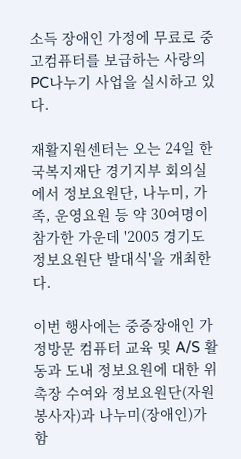소득 장애인 가정에 무료로 중고컴퓨터를 보급하는 사랑의 PC나누기 사업을 실시하고 있다.

재활지원센터는 오는 24일 한국복지재단 경기지부 회의실에서 정보요원단, 나누미, 가족, 운영요원 등 약 30여명이 참가한 가운데 '2005 경기도 정보요원단 발대식'을 개최한다.

이번 행사에는 중증장애인 가정방문 컴퓨터 교육 및 A/S 활동과 도내 정보요원에 대한 위촉장 수여와 정보요원단(자원봉사자)과 나누미(장애인)가 함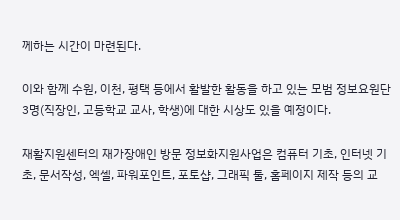께하는 시간이 마련된다.

이와 함께 수원, 이천, 평택 등에서 활발한 활동을 하고 있는 모범 정보요원단 3명(직장인, 고등학교 교사, 학생)에 대한 시상도 있을 예정이다.

재활지원센터의 재가장애인 방문 정보화지원사업은 컴퓨터 기초, 인터넷 기초, 문서작성, 엑셀, 파워포인트, 포토샵, 그래픽 툴, 홈페이지 제작 등의 교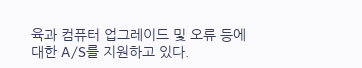육과 컴퓨터 업그레이드 및 오류 등에 대한 A/S를 지원하고 있다.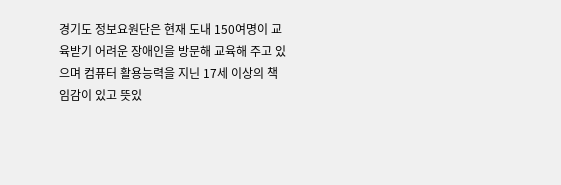경기도 정보요원단은 현재 도내 150여명이 교육받기 어려운 장애인을 방문해 교육해 주고 있으며 컴퓨터 활용능력을 지닌 17세 이상의 책임감이 있고 뜻있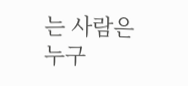는 사람은 누구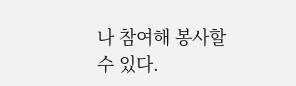나 참여해 봉사할 수 있다.